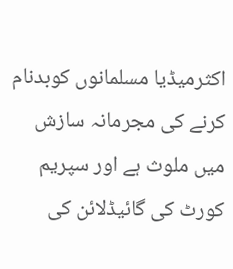اکثرمیڈیا مسلمانوں کوبدنام کرنے کی مجرمانہ سازش میں ملوث ہے اور سپریم کورٹ کی گائیڈلائن کی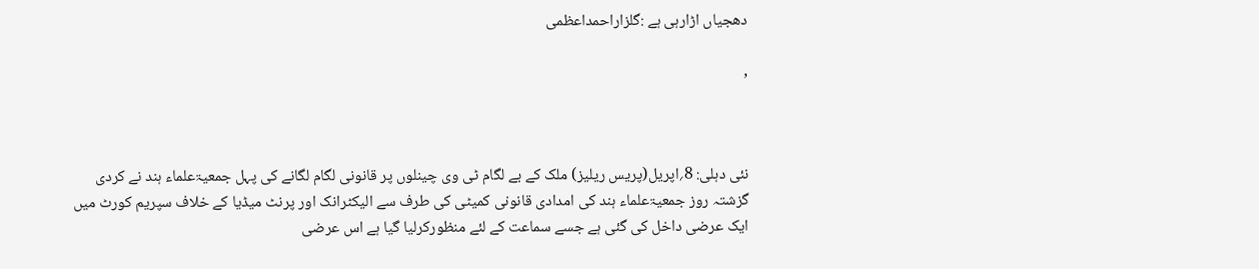دھجیاں اڑارہی ہے :گلزاراحمداعظمی

,



نئی دہلی: 8؍اپریل(پریس ریلیز) ملک کے بے لگام ٹی وی چینلوں پر قانونی لگام لگانے کی پہل جمعیۃعلماء ہند نے کردی گزشتہ روز جمعیۃعلماء ہند کی امدادی قانونی کمیٹی کی طرف سے الیکٹرانک اور پرنٹ میڈیا کے خلاف سپریم کورٹ میں ایک عرضی داخل کی گئی ہے جسے سماعت کے لئے منظورکرلیا گیا ہے اس عرضی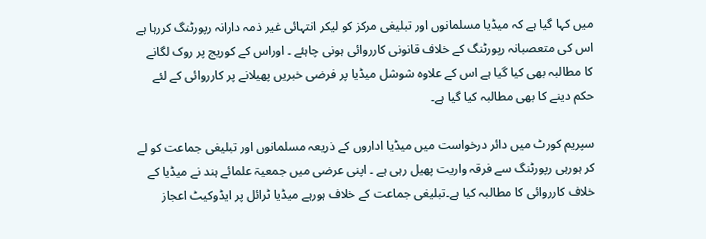میں کہا گیا ہے کہ میڈیا مسلمانوں اور تبلیغی مرکز کو لیکر انتہائی غیر ذمہ دارانہ رپورٹنگ کررہا ہے اس کی متعصبانہ رپورٹنگ کے خلاف قانونی کارروائی ہونی چاہئے ۔ اوراس کے کوریج پر روک لگانے کا مطالبہ بھی کیا گیا ہے اس کے علاوہ شوشل میڈیا پر فرضی خبریں پھیلانے پر کارروائی کے لئے حکم دینے کا بھی مطالبہ کیا گیا ہے۔

سپریم کورٹ میں دائر درخواست میں میڈیا اداروں کے ذریعہ مسلمانوں اور تبلیغی جماعت کو لے کر ہورہی رپورٹنگ سے فرقہ واریت پھیل رہی ہے ۔ اپنی عرضی میں جمعیۃ علمائے ہند نے میڈیا کے خلاف کارروائی کا مطالبہ کیا ہے۔تبلیغی جماعت کے خلاف ہورہے میڈیا ٹرائل پر ایڈوکیٹ اعجاز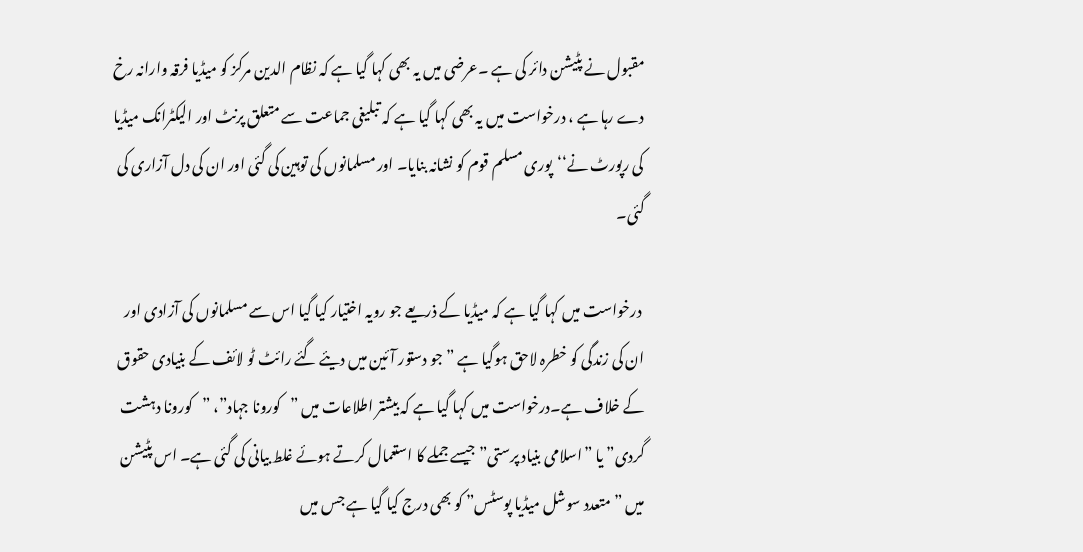مقبول نے پٹیشن دائر کی ہے ۔عرضی میں یہ بھی کہا گیا ہے کہ نظام الدین مرکز کو میڈیا فرقہ وارانہ رخ دے رہا ہے ، درخواست میں یہ بھی کہا گیا ہے کہ تبلیغی جماعت سے متعلق پرنٹ اور الیکٹرانک میڈیا کی رپورٹ نے‘‘پوری مسلم قوم کو نشانہ بنایا۔ اور مسلمانوں کی توہین کی گئی اور ان کی دل آزاری کی گئی۔

 درخواست میں کہا گیا ہے کہ میڈیا کے ذریعے جو رویہ اختیار کیا گیا اس سے مسلمانوں کی آزادی اور ان کی زندگی کو خطرہ لاحق ہوگیا ہے ” جو دستور آئین میں دیئے گئے رائٹ ٹو لائف کے بنیادی حقوق کے خلاف ہے۔درخواست میں کہا گیا ہے کہ بیشتر اطلاعات میں ”کورونا جہاد”، ”کورونا دہشت گردی” یا ”اسلامی بنیاد پرستی” جیسے جملے کا استعمال کرتے ہوئے غلط بیانی کی گئی ہے۔ اس پٹیشن میں ”متعدد سوشل میڈیا پوسٹس” کو بھی درج کیا گیا ہے جس میں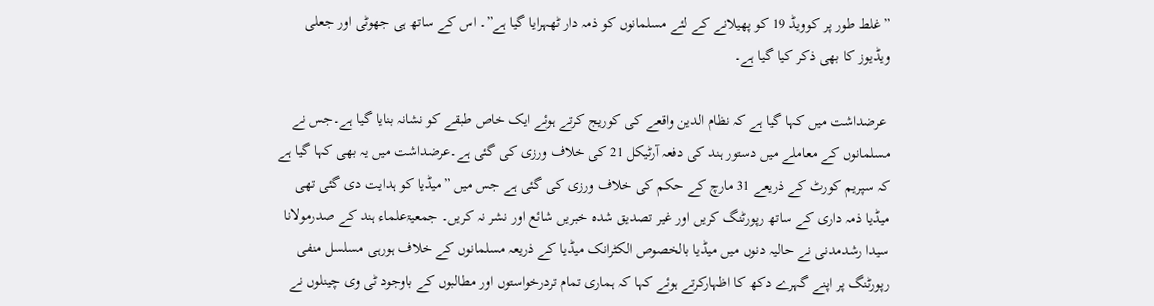”غلط طور پر کوویڈ 19 کو پھیلانے کے لئے مسلمانوں کو ذمہ دار ٹھہرایا گیا ہے”۔ اس کے ساتھ ہی جھوٹی اور جعلی ویڈیوز کا بھی ذکر کیا گیا ہے۔

 عرضداشت میں کہا گیا ہے کہ نظام الدین واقعے کی کوریج کرتے ہوئے ایک خاص طبقے کو نشانہ بنایا گیا ہے۔جس نے مسلمانوں کے معاملے میں دستور ہند کی دفعہ آرٹیکل 21 کی خلاف ورزی کی گئی ہے۔عرضداشت میں یہ بھی کہا گیا ہے کہ سپریم کورٹ کے ذریعے 31 مارچ کے حکم کی خلاف ورزی کی گئی ہے جس میں ”میڈیا کو ہدایت دی گئی تھی میڈیا ذمہ داری کے ساتھ رپورٹنگ کریں اور غیر تصدیق شدہ خبریں شائع اور نشر نہ کریں۔ جمعیۃعلماء ہند کے صدرمولانا سیدا رشدمدنی نے حالیہ دنوں میں میڈیا بالخصوص الکٹرانک میڈیا کے ذریعہ مسلمانوں کے خلاف ہورہی مسلسل منفی رپورٹنگ پر اپنے گہرے دکھ کا اظہارکرتے ہوئے کہا کہ ہماری تمام تردرخواستوں اور مطالبوں کے باوجود ٹی وی چینلوں نے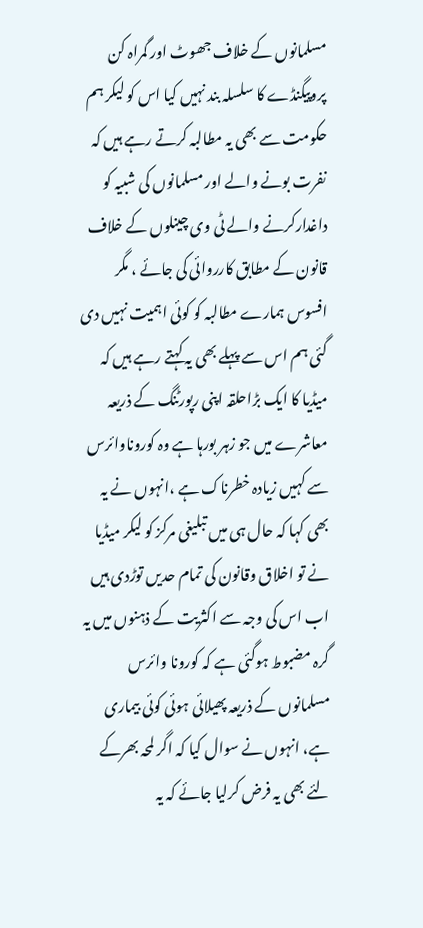مسلمانوں کے خلاف جھوٹ اور گمراہ کن پروپیگنڈے کا سلسلہ بند نہیں کیا اس کو لیکر ہم حکومت سے بھی یہ مطالبہ کرتے رہے ہیں کہ نفرت بونے والے اور مسلمانوں کی شبیہ کو داغدارکرنے والے ٹی وی چینلوں کے خلاف قانون کے مطابق کارروائی کی جائے ، مگر افسوس ہمارے مطالبہ کو کوئی اہمیت نہیں دی گئی ہم اس سے پہلے بھی یہ کہتے رہے ہیں کہ میڈیا کا ایک بڑاحلقہ اپنی رپورٹنگ کے ذریعہ معاشرے میں جو زہر بورہا ہے وہ کوروناوائرس سے کہیں زیادہ خطرناک ہے ،انہوں نے یہ بھی کہا کہ حال ہی میں تبلیغی مرکز کو لیکر میڈیا نے تو اخلاق وقانون کی تمام حدیں توڑدی ہیں اب اس کی وجہ سے اکثریت کے ذہنوں میں یہ گرہ مضبوط ہوگئی ہے کہ کورونا وائرس مسلمانوں کے ذریعہ پھیلائی ہوئی کوئی بیماری ہے، انہوں نے سوال کیا کہ اگر لمحہ بھرکے لئے بھی یہ فرض کرلیا جائے کہ یہ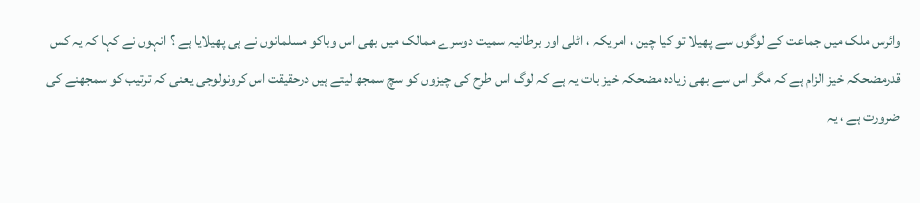وائرس ملک میں جماعت کے لوگوں سے پھیلا تو کیا چین ، امریکہ ، اٹلی اور برطانیہ سمیت دوسرے ممالک میں بھی اس وباکو مسلمانوں نے ہی پھیلایا ہے ؟ انہوں نے کہا کہ یہ کس قدرمضحکہ خیز الزام ہے کہ مگر اس سے بھی زیادہ مضحکہ خیز بات یہ ہے کہ لوگ اس طرح کی چیزوں کو سچ سمجھ لیتے ہیں درحقیقت اس کرونولوجی یعنی کہ ترتیب کو سمجھنے کی ضرورت ہے ، یہ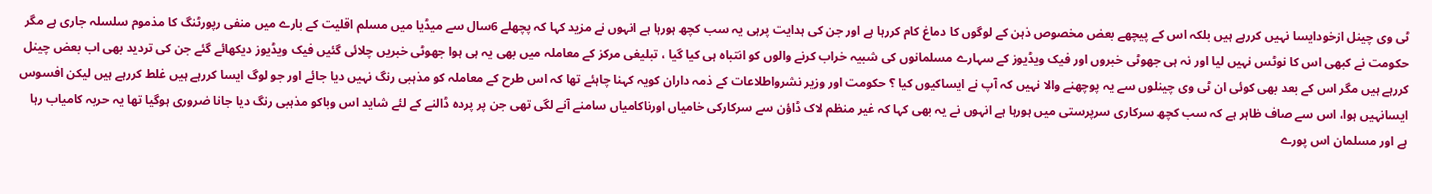ٹی وی چینل ازخودایسا نہیں کررہے ہیں بلکہ اس کے پیچھے بعض مخصوص ذہن کے لوگوں کا دماغ کام کررہا ہے اور جن کی ہدایت پرہی یہ سب کچھ ہورہا ہے انہوں نے مزید کہا کہ پچھلے 6سال سے میڈیا میں مسلم اقلیت کے بارے میں منفی رپورٹنگ کا مذموم سلسلہ جاری ہے مگر حکومت نے کبھی اس کا نوٹس نہیں لیا اور نہ ہی جھوٹی خبروں اور فیک ویڈیوز کے سہارے مسلمانوں کی شبیہ خراب کرنے والوں کو انتباہ ہی کیا گیا ، تبلیغی مرکز کے معاملہ میں بھی یہ ہی ہوا جھوٹی خبریں چلائی گئیں فیک ویڈیوز دیکھائے گئے جن کی تردید بھی اب بعض چینل کررہے ہیں مگر اس کے بعد بھی کوئی ان ٹی وی چینلوں سے یہ پوچھنے والا نہیں کہ آپ نے ایساکیوں کیا ؟ حکومت اور وزیر نشرواطلاعات کے ذمہ داران کویہ کہنا چاہئے تھا کہ اس طرح کے معاملہ کو مذہبی رنگ نہیں دیا جائے اور جو لوگ ایسا کررہے ہیں غلط کررہے ہیں لیکن افسوس ایسانہیں ہوا، اس سے صاف ظاہر ہے کہ سب کچھ سرکاری سرپرستی میں ہورہا ہے انہوں نے یہ بھی کہا کہ غیر منظم لاک ڈاؤن سے سرکارکی خامیاں اورناکامیاں سامنے آنے لگی تھی جن پر پردہ ڈالنے کے لئے شاید اس وباکو مذہبی رنگ دیا جانا ضروری ہوگیا تھا یہ حربہ کامیاب رہا ہے اور مسلمان اس پورے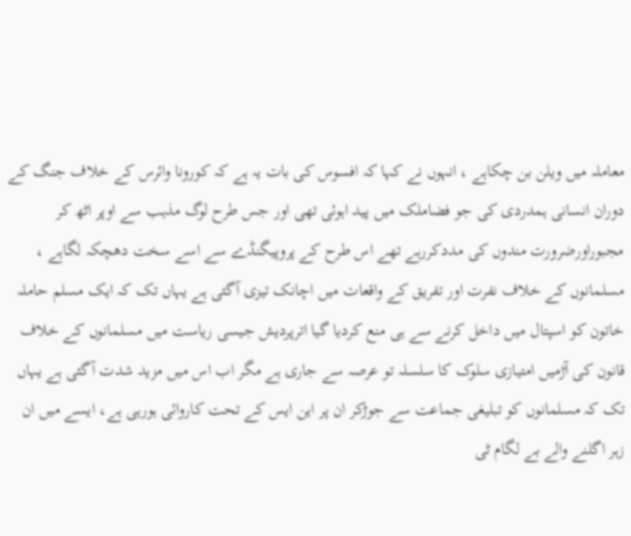معاملہ میں ویلن بن چکاہے ، انہوں نے کہا کہ افسوس کی بات یہ ہے کہ کورونا وائرس کے خلاف جنگ کے دوران انسانی ہمدردی کی جو فضاملک میں پید اہوئی تھی اور جس طرح لوگ مذہب سے اوپر اٹھ کر مجبوراورضرورت مندوں کی مددکررہے تھے اس طرح کے پروپیگنڈے سے اسے سخت دھچکہ لگاہے ، مسلمانوں کے خلاف نفرت اور تفریق کے واقعات میں اچانک تیزی آگئی ہے یہاں تک کہ ایک مسلم حاملہ خاتون کو اسپتال میں داخل کرنے سے ہی منع کردیا گیا اترپردیش جیسی ریاست میں مسلمانوں کے خلاف قانون کی آڑمیں امتیازی سلوک کا سلسلہ تو عرصہ سے جاری ہے مگر اب اس میں مزید شدت آگئی ہے یہاں تک کہ مسلمانوں کو تبلیغی جماعت سے جوڑکر ان پر این ایس کے تحت کاروائی ہورہی ہے، ایسے میں ان زہر اگلنے والے بے لگام ٹی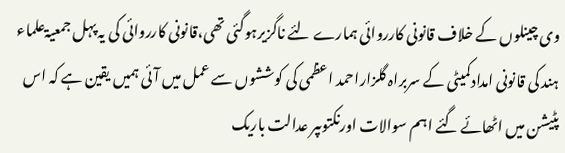وی چینلوں کے خلاف قانونی کارروائی ہمارے لئے ناگزیرہوگئی تھی،قانونی کارروائی کی یہ پہل جمعیۃعلماء ہند کی قانونی امدادکمیٹی کے سربراہ گلزاراحمد اعظمی کی کوششوں سے عمل میں آئی ہمیں یقین ہے کہ اس پٹیشن میں اٹھائے گئے اہم سوالات اورنکتوںپر عدالت باریک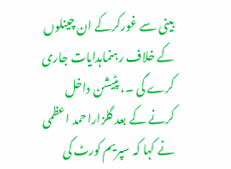بینی سے غورکرکے ان چینلوں کے خلاف رہنماہدایات جاری کرے گی ۔، پٹیشن داخل کرنے کے بعد گلزاراحمد اعظمی نے کہا کہ سپریم کورٹ کی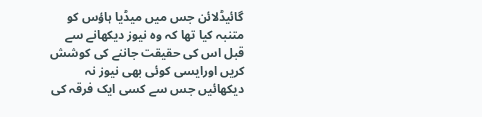گائیڈلائن جس میں میڈیا ہاؤس کو متنبہ کیا تھا کہ وہ نیوز دیکھانے سے قبل اس کی حقیقت جاننے کی کوشش کریں اورایسی کوئی بھی نیوز نہ دیکھائیں جس سے کسی ایک فرقہ کی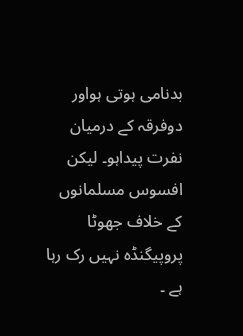بدنامی ہوتی ہواور دوفرقہ کے درمیان نفرت پیداہو۔ لیکن افسوس مسلمانوں کے خلاف جھوٹا پروپیگنڈہ نہیں رک رہا ہے ۔